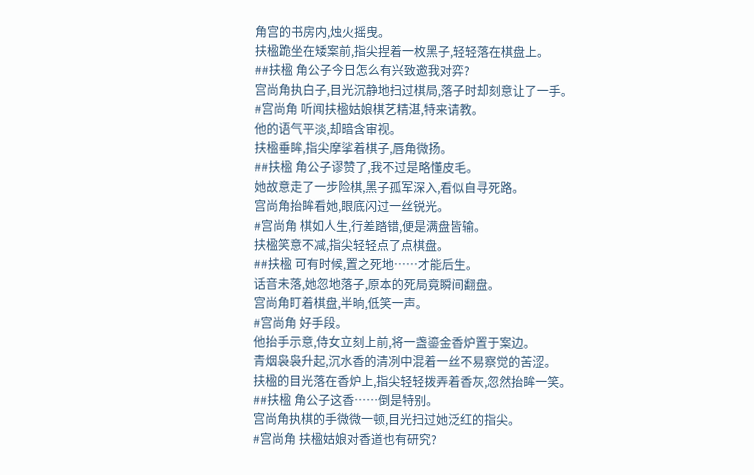角宫的书房内,烛火摇曳。
扶楹跪坐在矮案前,指尖捏着一枚黑子,轻轻落在棋盘上。
##扶楹 角公子今日怎么有兴致邀我对弈?
宫尚角执白子,目光沉静地扫过棋局,落子时却刻意让了一手。
#宫尚角 听闻扶楹姑娘棋艺精湛,特来请教。
他的语气平淡,却暗含审视。
扶楹垂眸,指尖摩挲着棋子,唇角微扬。
##扶楹 角公子谬赞了,我不过是略懂皮毛。
她故意走了一步险棋,黑子孤军深入,看似自寻死路。
宫尚角抬眸看她,眼底闪过一丝锐光。
#宫尚角 棋如人生,行差踏错,便是满盘皆输。
扶楹笑意不减,指尖轻轻点了点棋盘。
##扶楹 可有时候,置之死地……才能后生。
话音未落,她忽地落子,原本的死局竟瞬间翻盘。
宫尚角盯着棋盘,半晌,低笑一声。
#宫尚角 好手段。
他抬手示意,侍女立刻上前,将一盏鎏金香炉置于案边。
青烟袅袅升起,沉水香的清冽中混着一丝不易察觉的苦涩。
扶楹的目光落在香炉上,指尖轻轻拨弄着香灰,忽然抬眸一笑。
##扶楹 角公子这香……倒是特别。
宫尚角执棋的手微微一顿,目光扫过她泛红的指尖。
#宫尚角 扶楹姑娘对香道也有研究?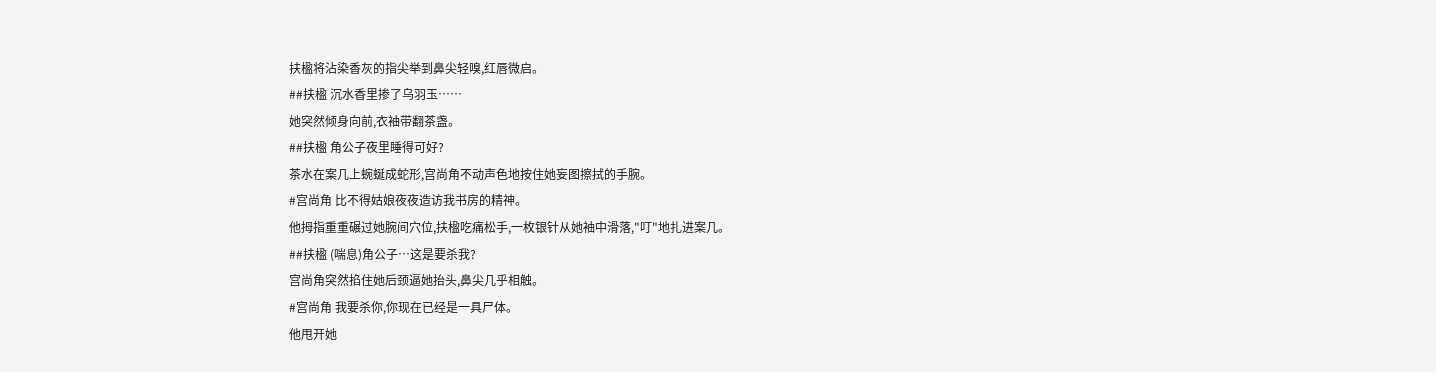扶楹将沾染香灰的指尖举到鼻尖轻嗅,红唇微启。
##扶楹 沉水香里掺了乌羽玉……
她突然倾身向前,衣袖带翻茶盏。
##扶楹 角公子夜里睡得可好?
茶水在案几上蜿蜒成蛇形,宫尚角不动声色地按住她妄图擦拭的手腕。
#宫尚角 比不得姑娘夜夜造访我书房的精神。
他拇指重重碾过她腕间穴位,扶楹吃痛松手,一枚银针从她袖中滑落,"叮"地扎进案几。
##扶楹 (喘息)角公子…这是要杀我?
宫尚角突然掐住她后颈逼她抬头,鼻尖几乎相触。
#宫尚角 我要杀你,你现在已经是一具尸体。
他甩开她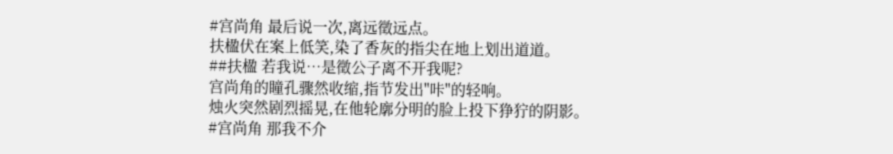#宫尚角 最后说一次,离远徵远点。
扶楹伏在案上低笑,染了香灰的指尖在地上划出道道。
##扶楹 若我说…是徵公子离不开我呢?
宫尚角的瞳孔骤然收缩,指节发出"咔"的轻响。
烛火突然剧烈摇晃,在他轮廓分明的脸上投下狰狞的阴影。
#宫尚角 那我不介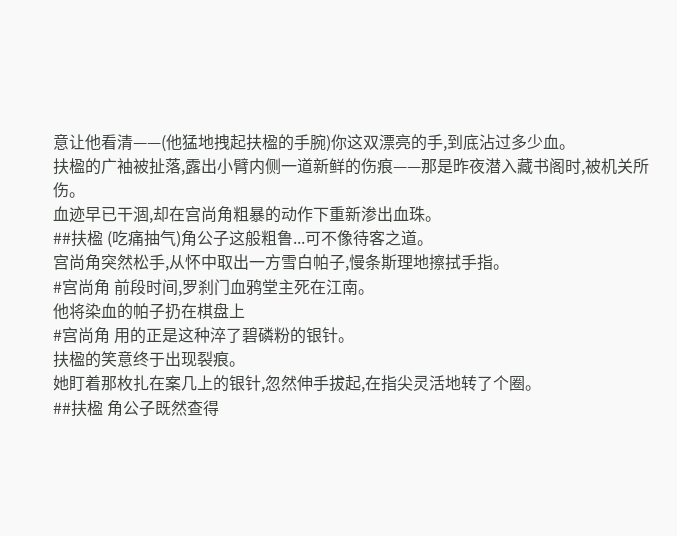意让他看清——(他猛地拽起扶楹的手腕)你这双漂亮的手,到底沾过多少血。
扶楹的广袖被扯落,露出小臂内侧一道新鲜的伤痕——那是昨夜潜入藏书阁时,被机关所伤。
血迹早已干涸,却在宫尚角粗暴的动作下重新渗出血珠。
##扶楹 (吃痛抽气)角公子这般粗鲁...可不像待客之道。
宫尚角突然松手,从怀中取出一方雪白帕子,慢条斯理地擦拭手指。
#宫尚角 前段时间,罗刹门血鸦堂主死在江南。
他将染血的帕子扔在棋盘上
#宫尚角 用的正是这种淬了碧磷粉的银针。
扶楹的笑意终于出现裂痕。
她盯着那枚扎在案几上的银针,忽然伸手拔起,在指尖灵活地转了个圈。
##扶楹 角公子既然查得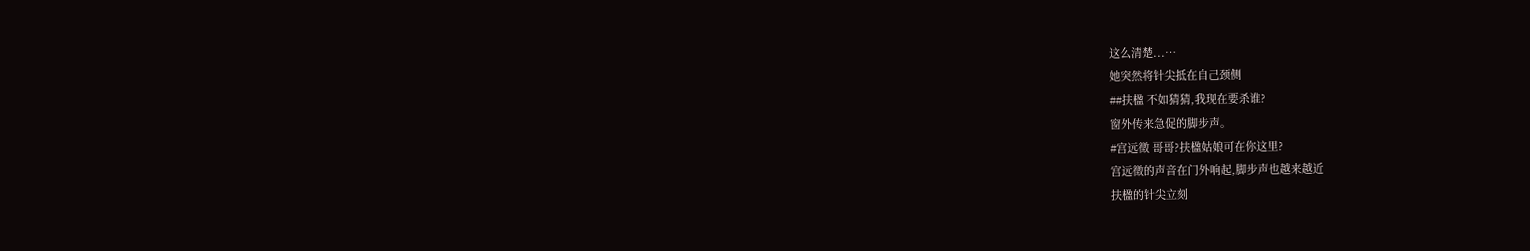这么清楚...…
她突然将针尖抵在自己颈侧
##扶楹 不如猜猜,我现在要杀谁?
窗外传来急促的脚步声。
#宫远徵 哥哥?扶楹姑娘可在你这里?
宫远徵的声音在门外响起,脚步声也越来越近
扶楹的针尖立刻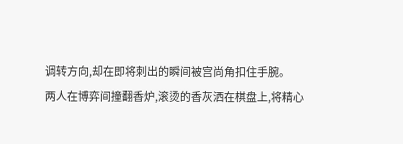调转方向,却在即将刺出的瞬间被宫尚角扣住手腕。
两人在博弈间撞翻香炉,滚烫的香灰洒在棋盘上,将精心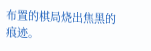布置的棋局烧出焦黑的痕迹。